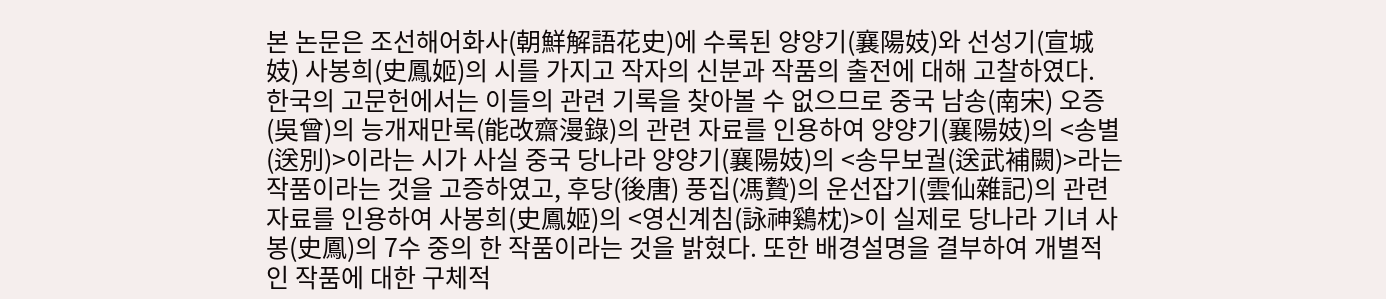본 논문은 조선해어화사(朝鮮解語花史)에 수록된 양양기(襄陽妓)와 선성기(宣城妓) 사봉희(史鳳姬)의 시를 가지고 작자의 신분과 작품의 출전에 대해 고찰하였다. 한국의 고문헌에서는 이들의 관련 기록을 찾아볼 수 없으므로 중국 남송(南宋) 오증(吳曾)의 능개재만록(能改齋漫錄)의 관련 자료를 인용하여 양양기(襄陽妓)의 <송별(送別)>이라는 시가 사실 중국 당나라 양양기(襄陽妓)의 <송무보궐(送武補闕)>라는 작품이라는 것을 고증하였고, 후당(後唐) 풍집(馮贄)의 운선잡기(雲仙雜記)의 관련 자료를 인용하여 사봉희(史鳳姬)의 <영신계침(詠神鷄枕)>이 실제로 당나라 기녀 사봉(史鳳)의 7수 중의 한 작품이라는 것을 밝혔다. 또한 배경설명을 결부하여 개별적인 작품에 대한 구체적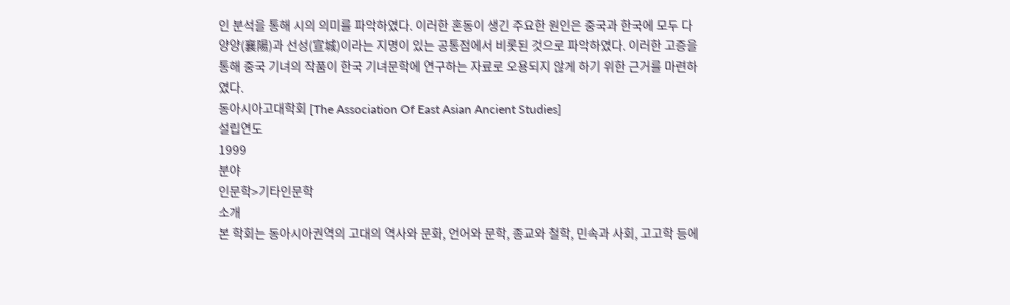인 분석을 통해 시의 의미를 파악하였다. 이러한 혼동이 생긴 주요한 원인은 중국과 한국에 모두 다 양양(襄陽)과 선성(宣城)이라는 지명이 있는 공통점에서 비롯된 것으로 파악하였다. 이러한 고증을 통해 중국 기녀의 작품이 한국 기녀문학에 연구하는 자료로 오용되지 않게 하기 위한 근거를 마련하였다.
동아시아고대학회 [The Association Of East Asian Ancient Studies]
설립연도
1999
분야
인문학>기타인문학
소개
본 학회는 동아시아권역의 고대의 역사와 문화, 언어와 문학, 종교와 철학, 민속과 사회, 고고학 등에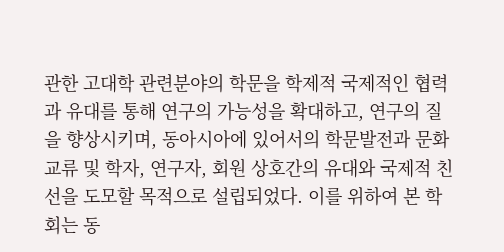관한 고대학 관련분야의 학문을 학제적 국제적인 협력과 유대를 통해 연구의 가능성을 확대하고, 연구의 질을 향상시키며, 동아시아에 있어서의 학문발전과 문화교류 및 학자, 연구자, 회원 상호간의 유대와 국제적 친선을 도모할 목적으로 설립되었다. 이를 위하여 본 학회는 동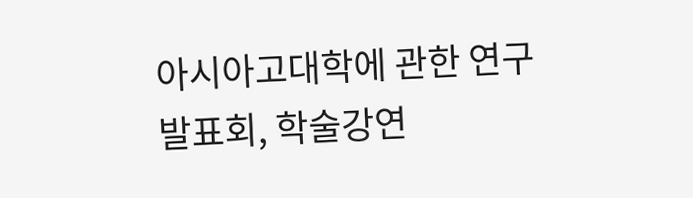아시아고대학에 관한 연구발표회, 학술강연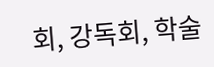회, 강독회, 학술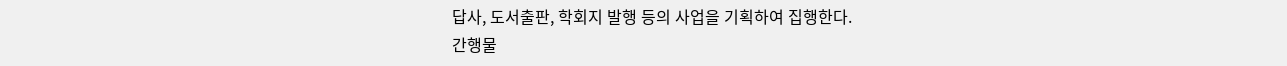답사, 도서출판, 학회지 발행 등의 사업을 기획하여 집행한다.
간행물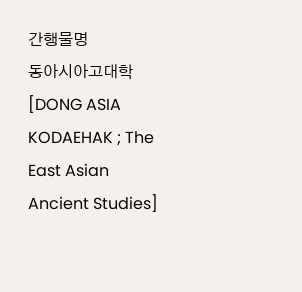간행물명
동아시아고대학 [DONG ASIA KODAEHAK ; The East Asian Ancient Studies]